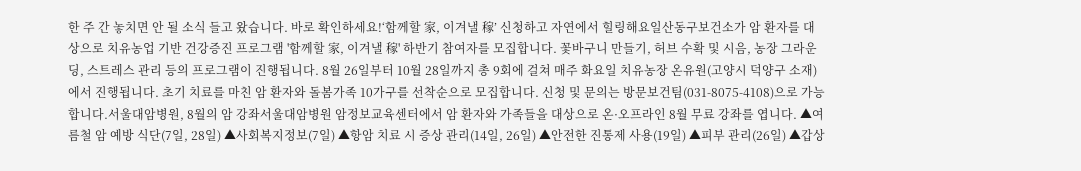한 주 간 놓치면 안 될 소식 들고 왔습니다. 바로 확인하세요!‘함께할 家, 이겨낼 稼’ 신청하고 자연에서 힐링해요일산동구보건소가 암 환자를 대상으로 치유농업 기반 건강증진 프로그램 '함께할 家, 이겨낼 稼' 하반기 참여자를 모집합니다. 꽃바구니 만들기, 허브 수확 및 시음, 농장 그라운딩, 스트레스 관리 등의 프로그램이 진행됩니다. 8월 26일부터 10월 28일까지 총 9회에 걸쳐 매주 화요일 치유농장 온유원(고양시 덕양구 소재)에서 진행됩니다. 초기 치료를 마친 암 환자와 돌봄가족 10가구를 선착순으로 모집합니다. 신청 및 문의는 방문보건팀(031-8075-4108)으로 가능합니다.서울대암병원, 8월의 암 강좌서울대암병원 암정보교육센터에서 암 환자와 가족들을 대상으로 온·오프라인 8월 무료 강좌를 엽니다. ▲여름철 암 예방 식단(7일, 28일) ▲사회복지정보(7일) ▲항암 치료 시 증상 관리(14일, 26일) ▲안전한 진통제 사용(19일) ▲피부 관리(26일) ▲갑상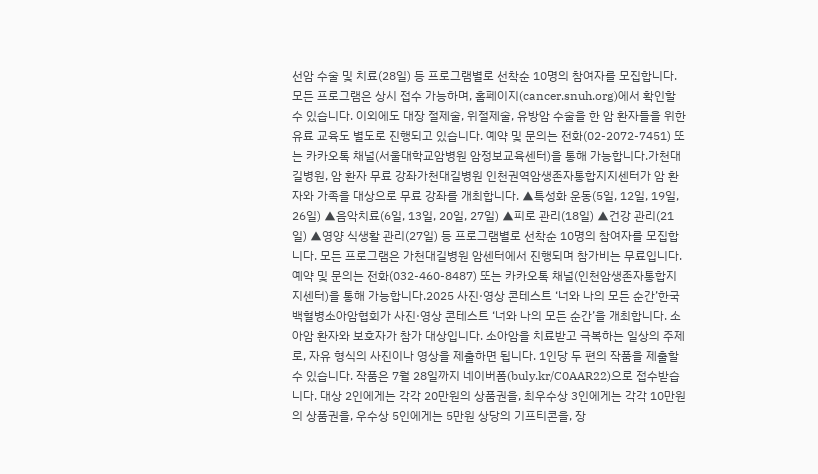선암 수술 및 치료(28일) 등 프로그램별로 선착순 10명의 참여자를 모집합니다. 모든 프로그램은 상시 접수 가능하며, 홈페이지(cancer.snuh.org)에서 확인할 수 있습니다. 이외에도 대장 절제술, 위절제술, 유방암 수술을 한 암 환자들을 위한 유료 교육도 별도로 진행되고 있습니다. 예약 및 문의는 전화(02-2072-7451) 또는 카카오톡 채널(서울대학교암병원 암정보교육센터)을 통해 가능합니다.가천대길병원, 암 환자 무료 강좌가천대길병원 인천권역암생존자통합지지센터가 암 환자와 가족을 대상으로 무료 강좌를 개최합니다. ▲특성화 운동(5일, 12일, 19일, 26일) ▲음악치료(6일, 13일, 20일, 27일) ▲피로 관리(18일) ▲건강 관리(21일) ▲영양 식생활 관리(27일) 등 프로그램별로 선착순 10명의 참여자를 모집합니다. 모든 프로그램은 가천대길병원 암센터에서 진행되며 참가비는 무료입니다. 예약 및 문의는 전화(032-460-8487) 또는 카카오톡 채널(인천암생존자통합지지센터)을 통해 가능합니다.2025 사진·영상 콘테스트 ‘너와 나의 모든 순간’한국백혈병소아암협회가 사진·영상 콘테스트 ‘너와 나의 모든 순간’을 개최합니다. 소아암 환자와 보호자가 참가 대상입니다. 소아암을 치료받고 극복하는 일상의 주제로, 자유 형식의 사진이나 영상을 제출하면 됩니다. 1인당 두 편의 작품을 제출할 수 있습니다. 작품은 7월 28일까지 네이버폼(buly.kr/C0AAR22)으로 접수받습니다. 대상 2인에게는 각각 20만원의 상품권을, 최우수상 3인에게는 각각 10만원의 상품권을, 우수상 5인에게는 5만원 상당의 기프티콘을, 장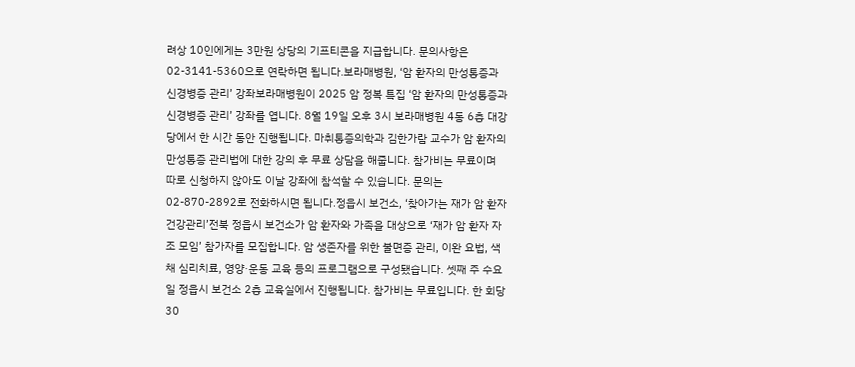려상 10인에게는 3만원 상당의 기프티콘을 지급합니다. 문의사항은 02-3141-5360으로 연락하면 됩니다.보라매병원, ‘암 환자의 만성통증과 신경병증 관리’ 강좌보라매병원이 2025 암 정복 특집 ‘암 환자의 만성통증과 신경병증 관리’ 강좌를 엽니다. 8월 19일 오후 3시 보라매병원 4동 6층 대강당에서 한 시간 동안 진행됩니다. 마취통증의학과 김한가람 교수가 암 환자의 만성통증 관리법에 대한 강의 후 무료 상담을 해줍니다. 참가비는 무료이며 따로 신청하지 않아도 이날 강좌에 참석할 수 있습니다. 문의는 02-870-2892로 전화하시면 됩니다.정읍시 보건소, ‘찾아가는 재가 암 환자 건강관리’전북 정읍시 보건소가 암 환자와 가족을 대상으로 ‘재가 암 환자 자조 모임’ 참가자를 모집합니다. 암 생존자를 위한 불면증 관리, 이완 요법, 색채 심리치료, 영양·운동 교육 등의 프로그램으로 구성됐습니다. 셋째 주 수요일 정읍시 보건소 2층 교육실에서 진행됩니다. 참가비는 무료입니다. 한 회당 30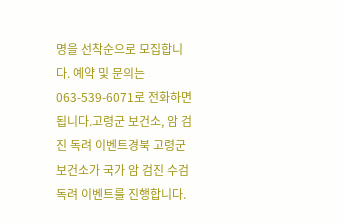명을 선착순으로 모집합니다. 예약 및 문의는 063-539-6071로 전화하면 됩니다.고령군 보건소, 암 검진 독려 이벤트경북 고령군 보건소가 국가 암 검진 수검 독려 이벤트를 진행합니다.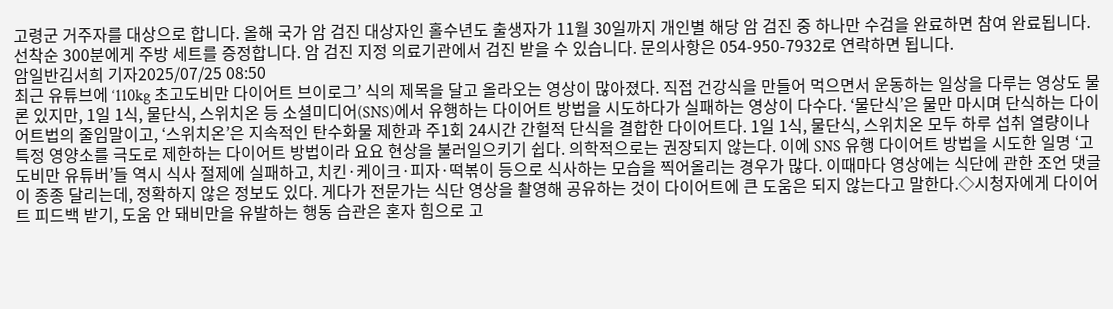고령군 거주자를 대상으로 합니다. 올해 국가 암 검진 대상자인 홀수년도 출생자가 11월 30일까지 개인별 해당 암 검진 중 하나만 수검을 완료하면 참여 완료됩니다. 선착순 300분에게 주방 세트를 증정합니다. 암 검진 지정 의료기관에서 검진 받을 수 있습니다. 문의사항은 054-950-7932로 연락하면 됩니다.
암일반김서희 기자2025/07/25 08:50
최근 유튜브에 ‘110kg 초고도비만 다이어트 브이로그’ 식의 제목을 달고 올라오는 영상이 많아졌다. 직접 건강식을 만들어 먹으면서 운동하는 일상을 다루는 영상도 물론 있지만, 1일 1식, 물단식, 스위치온 등 소셜미디어(SNS)에서 유행하는 다이어트 방법을 시도하다가 실패하는 영상이 다수다. ‘물단식’은 물만 마시며 단식하는 다이어트법의 줄임말이고, ‘스위치온’은 지속적인 탄수화물 제한과 주1회 24시간 간헐적 단식을 결합한 다이어트다. 1일 1식, 물단식, 스위치온 모두 하루 섭취 열량이나 특정 영양소를 극도로 제한하는 다이어트 방법이라 요요 현상을 불러일으키기 쉽다. 의학적으로는 권장되지 않는다. 이에 SNS 유행 다이어트 방법을 시도한 일명 ‘고도비만 유튜버’들 역시 식사 절제에 실패하고, 치킨·케이크·피자·떡볶이 등으로 식사하는 모습을 찍어올리는 경우가 많다. 이때마다 영상에는 식단에 관한 조언 댓글이 종종 달리는데, 정확하지 않은 정보도 있다. 게다가 전문가는 식단 영상을 촬영해 공유하는 것이 다이어트에 큰 도움은 되지 않는다고 말한다.◇시청자에게 다이어트 피드백 받기, 도움 안 돼비만을 유발하는 행동 습관은 혼자 힘으로 고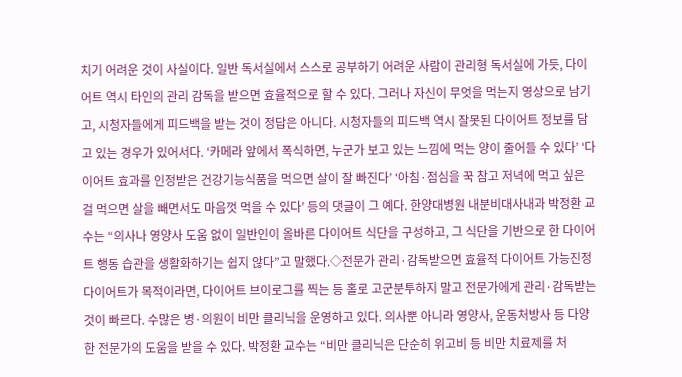치기 어려운 것이 사실이다. 일반 독서실에서 스스로 공부하기 어려운 사람이 관리형 독서실에 가듯, 다이어트 역시 타인의 관리 감독을 받으면 효율적으로 할 수 있다. 그러나 자신이 무엇을 먹는지 영상으로 남기고, 시청자들에게 피드백을 받는 것이 정답은 아니다. 시청자들의 피드백 역시 잘못된 다이어트 정보를 담고 있는 경우가 있어서다. ‘카메라 앞에서 폭식하면, 누군가 보고 있는 느낌에 먹는 양이 줄어들 수 있다’ ‘다이어트 효과를 인정받은 건강기능식품을 먹으면 살이 잘 빠진다’ ‘아침·점심을 꾹 참고 저녁에 먹고 싶은 걸 먹으면 살을 빼면서도 마음껏 먹을 수 있다’ 등의 댓글이 그 예다. 한양대병원 내분비대사내과 박정환 교수는 “의사나 영양사 도움 없이 일반인이 올바른 다이어트 식단을 구성하고, 그 식단을 기반으로 한 다이어트 행동 습관을 생활화하기는 쉽지 않다”고 말했다.◇전문가 관리·감독받으면 효율적 다이어트 가능진정 다이어트가 목적이라면, 다이어트 브이로그를 찍는 등 홀로 고군분투하지 말고 전문가에게 관리·감독받는 것이 빠르다. 수많은 병·의원이 비만 클리닉을 운영하고 있다. 의사뿐 아니라 영양사, 운동처방사 등 다양한 전문가의 도움을 받을 수 있다. 박정환 교수는 “비만 클리닉은 단순히 위고비 등 비만 치료제를 처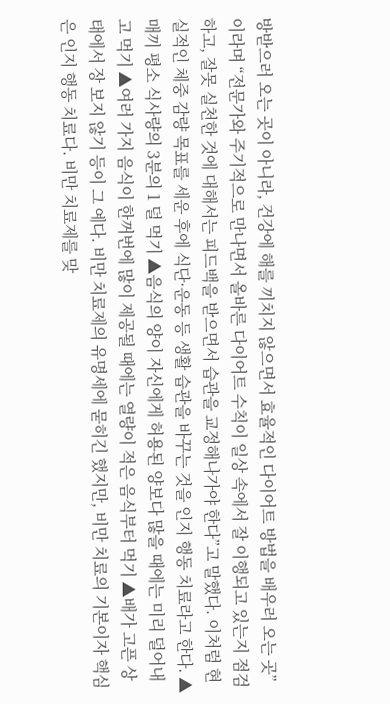방받으러 오는 곳이 아니라, 건강에 해를 끼치지 않으면서 효율적인 다이어트 방법을 배우러 오는 곳”이라며 “전문가와 주기적으로 만나면서 올바른 다이어트 수칙이 일상 속에서 잘 이행되고 있는지 점검하고, 잘못 실천한 것에 대해서는 피드백을 받으면서 습관을 교정해나가야 한다”고 말했다. 이처럼 현실적인 체중 감량 목표를 세운 후에 식단·운동 등 생활 습관을 바꾸는 것을 인지 행동 치료라고 한다. ▲매끼 평소 식사량의 3분의 1 덜 먹기 ▲음식의 양이 자신에게 허용된 양보다 많을 때에는 미리 덜어내고 먹기 ▲여러 가지 음식이 한꺼번에 많이 제공될 때에는 열량이 적은 음식부터 먹기 ▲배가 고픈 상태에서 장 보지 않기 등이 그 예다. 비만 치료제의 유명세에 묻히긴 했지만, 비만 치료의 기본이자 핵심은 인지 행동 치료다. 비만 치료제를 맞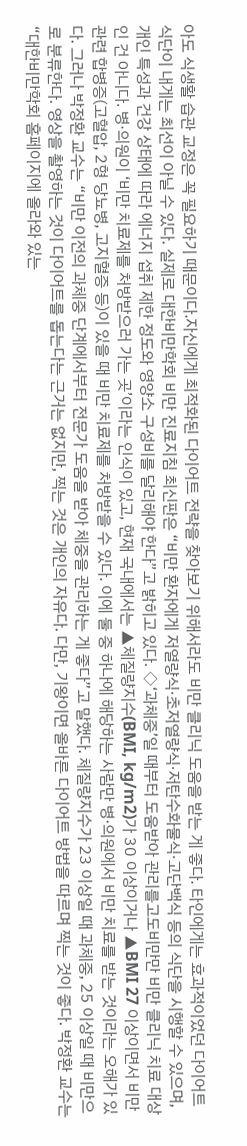아도 식생활 습관 교정은 꼭 필요하기 때문이다.자신에게 최적화된 다이어트 전략을 찾아보기 위해서라도 비만 클리닉 도움을 받는 게 좋다. 타인에게는 효과적이었던 다이어트 식단이 내게는 최선이 아닐 수 있다. 실제로 대한비만학회 비만 진료지침 최신판은 “비만 환자에게 저열량식·초저열량식·저탄수화물식·고단백식 등의 식단을 시행할 수 있으며, 개인 특성과 건강 상태에 따라 에너지 섭취 제한 정도와 영양소 구성비를 달리해야 한다”고 밝히고 있다. ◇‘과체중’일 때부터 도움받아 관리를고도비만만 비만 클리닉 치료 대상인 건 아니다. 병·의원이 ‘비만 치료제를 처방받으러 가는 곳’이라는 인식이 있고, 현재 국내에서는 ▲체질량지수(BMI, kg/m2)가 30 이상이거나 ▲BMI 27 이상이면서 비만 관련 합병증(고혈압, 2형 당뇨병, 고지혈증 등)이 있을 때 비만 치료제를 처방받을 수 있다. 이에 둘 중 하나에 해당하는 사람만 병·의원에서 비만 치료를 받는 것이라는 오해가 있다. 그러나 박정환 교수는 “비만 이전의 과체중 단계에서부터 전문가 도움을 받아 체중을 관리하는 게 좋다”고 말했다. 체질량지수가 23 이상일 때 과체중, 25 이상일 때 비만으로 분류한다. 영상을 촬영하는 것이 다이어트를 돕는다는 근거는 없지만, 찍는 것은 개인의 자유다. 다만, 기왕이면 올바른 다이어트 방법을 따르며 찍는 것이 좋다. 박정환 교수는 “대한비만학회 홈페이지에 올라와 있는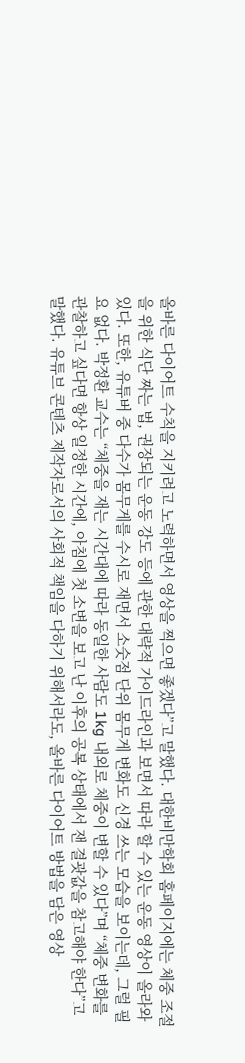올바른 다이어트 수칙을 지키려고 노력하면서 영상을 찍으면 좋겠다”고 말했다. 대한비만학회 홈페이지에는 체중 조절을 위한 식단 짜는 법, 권장되는 운동 강도 등에 관한 대략적 가이드라인과 보면서 따라 할 수 있는 운동 영상이 올라와 있다. 또한, 유튜버 중 다수가 몸무게를 수시로 재면서 소숫점 단위 몸무게 변화도 신경 쓰는 모습을 보이는데, 그럴 필요 없다. 박정환 교수는 “체중을 재는 시간대에 따라 동일한 사람도 1kg 내외로 체중이 변할 수 있다”며 “체중 변화를 관찰하고 싶다면 항상 일정한 시간에, 아침에 첫 소변을 보고 난 이후의 공복 상태에서 잰 결괏값을 참고해야 한다”고 말했다. 유튜브 콘텐츠 제작자로서의 사회적 책임을 다하기 위해서라도, 올바른 다이어트 방법을 담은 영상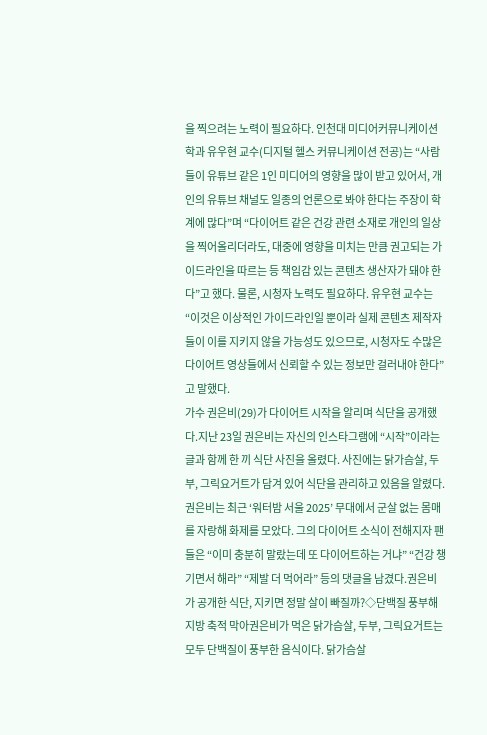을 찍으려는 노력이 필요하다. 인천대 미디어커뮤니케이션학과 유우현 교수(디지털 헬스 커뮤니케이션 전공)는 “사람들이 유튜브 같은 1인 미디어의 영향을 많이 받고 있어서, 개인의 유튜브 채널도 일종의 언론으로 봐야 한다는 주장이 학계에 많다”며 “다이어트 같은 건강 관련 소재로 개인의 일상을 찍어올리더라도, 대중에 영향을 미치는 만큼 권고되는 가이드라인을 따르는 등 책임감 있는 콘텐츠 생산자가 돼야 한다”고 했다. 물론, 시청자 노력도 필요하다. 유우현 교수는 “이것은 이상적인 가이드라인일 뿐이라 실제 콘텐츠 제작자들이 이를 지키지 않을 가능성도 있으므로, 시청자도 수많은 다이어트 영상들에서 신뢰할 수 있는 정보만 걸러내야 한다”고 말했다.
가수 권은비(29)가 다이어트 시작을 알리며 식단을 공개했다.지난 23일 권은비는 자신의 인스타그램에 “시작”이라는 글과 함께 한 끼 식단 사진을 올렸다. 사진에는 닭가슴살, 두부, 그릭요거트가 담겨 있어 식단을 관리하고 있음을 알렸다. 권은비는 최근 ‘워터밤 서울 2025’ 무대에서 군살 없는 몸매를 자랑해 화제를 모았다. 그의 다이어트 소식이 전해지자 팬들은 “이미 충분히 말랐는데 또 다이어트하는 거냐” “건강 챙기면서 해라” “제발 더 먹어라” 등의 댓글을 남겼다.권은비가 공개한 식단, 지키면 정말 살이 빠질까?◇단백질 풍부해 지방 축적 막아권은비가 먹은 닭가슴살, 두부, 그릭요거트는 모두 단백질이 풍부한 음식이다. 닭가슴살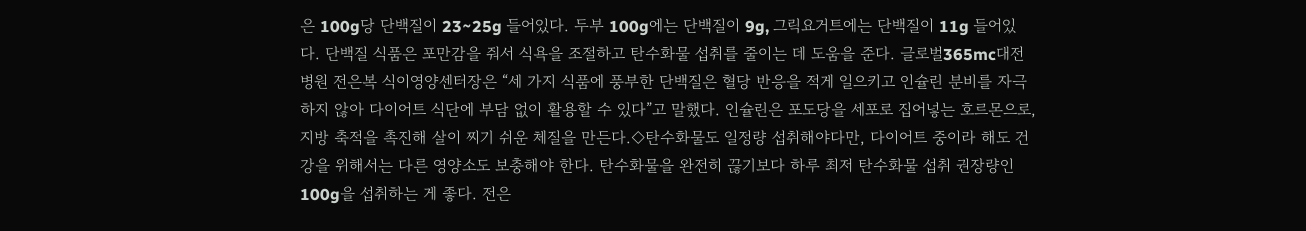은 100g당 단백질이 23~25g 들어있다. 두부 100g에는 단백질이 9g, 그릭요거트에는 단백질이 11g 들어있다. 단백질 식품은 포만감을 줘서 식욕을 조절하고 탄수화물 섭취를 줄이는 데 도움을 준다. 글로벌365mc대전병원 전은복 식이영양센터장은 “세 가지 식품에 풍부한 단백질은 혈당 반응을 적게 일으키고 인슐린 분비를 자극하지 않아 다이어트 식단에 부담 없이 활용할 수 있다”고 말했다. 인슐린은 포도당을 세포로 집어넣는 호르몬으로, 지방 축적을 촉진해 살이 찌기 쉬운 체질을 만든다.◇탄수화물도 일정량 섭취해야다만, 다이어트 중이라 해도 건강을 위해서는 다른 영양소도 보충해야 한다. 탄수화물을 완전히 끊기보다 하루 최저 탄수화물 섭취 권장량인 100g을 섭취하는 게 좋다. 전은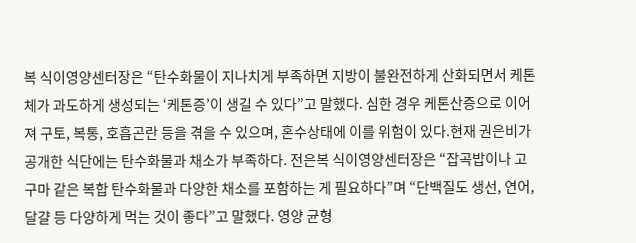복 식이영양센터장은 “탄수화물이 지나치게 부족하면 지방이 불완전하게 산화되면서 케톤체가 과도하게 생성되는 ‘케톤증’이 생길 수 있다”고 말했다. 심한 경우 케톤산증으로 이어져 구토, 복통, 호흡곤란 등을 겪을 수 있으며, 혼수상태에 이를 위험이 있다.현재 권은비가 공개한 식단에는 탄수화물과 채소가 부족하다. 전은복 식이영양센터장은 “잡곡밥이나 고구마 같은 복합 탄수화물과 다양한 채소를 포함하는 게 필요하다”며 “단백질도 생선, 연어, 달걀 등 다양하게 먹는 것이 좋다”고 말했다. 영양 균형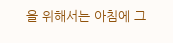을 위해서는 아침에 그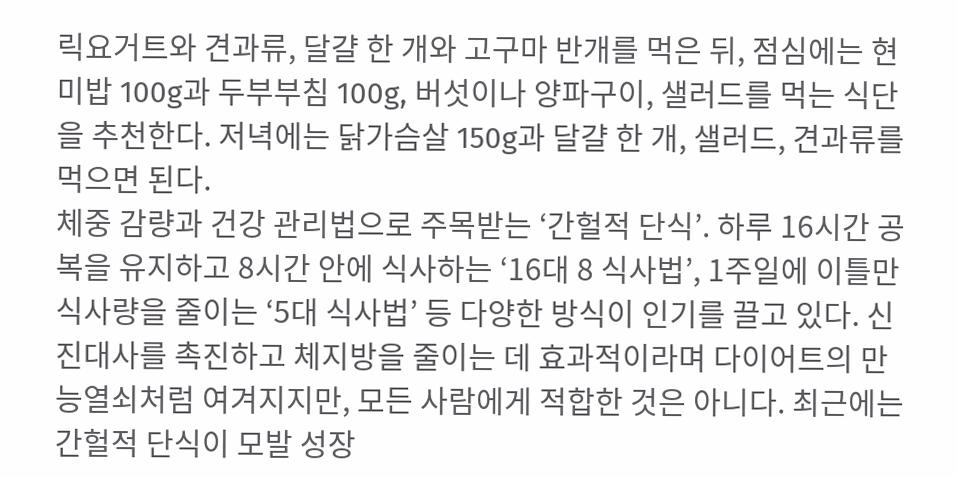릭요거트와 견과류, 달걀 한 개와 고구마 반개를 먹은 뒤, 점심에는 현미밥 100g과 두부부침 100g, 버섯이나 양파구이, 샐러드를 먹는 식단을 추천한다. 저녁에는 닭가슴살 150g과 달걀 한 개, 샐러드, 견과류를 먹으면 된다.
체중 감량과 건강 관리법으로 주목받는 ‘간헐적 단식’. 하루 16시간 공복을 유지하고 8시간 안에 식사하는 ‘16대 8 식사법’, 1주일에 이틀만 식사량을 줄이는 ‘5대 식사법’ 등 다양한 방식이 인기를 끌고 있다. 신진대사를 촉진하고 체지방을 줄이는 데 효과적이라며 다이어트의 만능열쇠처럼 여겨지지만, 모든 사람에게 적합한 것은 아니다. 최근에는 간헐적 단식이 모발 성장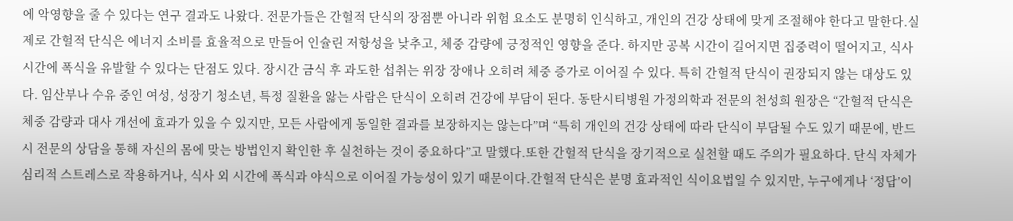에 악영향을 줄 수 있다는 연구 결과도 나왔다. 전문가들은 간헐적 단식의 장점뿐 아니라 위험 요소도 분명히 인식하고, 개인의 건강 상태에 맞게 조절해야 한다고 말한다.실제로 간헐적 단식은 에너지 소비를 효율적으로 만들어 인슐린 저항성을 낮추고, 체중 감량에 긍정적인 영향을 준다. 하지만 공복 시간이 길어지면 집중력이 떨어지고, 식사 시간에 폭식을 유발할 수 있다는 단점도 있다. 장시간 금식 후 과도한 섭취는 위장 장애나 오히려 체중 증가로 이어질 수 있다. 특히 간헐적 단식이 권장되지 않는 대상도 있다. 임산부나 수유 중인 여성, 성장기 청소년, 특정 질환을 앓는 사람은 단식이 오히려 건강에 부담이 된다. 동탄시티병원 가정의학과 전문의 천성희 원장은 “간헐적 단식은 체중 감량과 대사 개선에 효과가 있을 수 있지만, 모든 사람에게 동일한 결과를 보장하지는 않는다”며 “특히 개인의 건강 상태에 따라 단식이 부담될 수도 있기 때문에, 반드시 전문의 상담을 통해 자신의 몸에 맞는 방법인지 확인한 후 실천하는 것이 중요하다”고 말했다.또한 간헐적 단식을 장기적으로 실천할 때도 주의가 필요하다. 단식 자체가 심리적 스트레스로 작용하거나, 식사 외 시간에 폭식과 야식으로 이어질 가능성이 있기 때문이다.간헐적 단식은 분명 효과적인 식이요법일 수 있지만, 누구에게나 ‘정답’이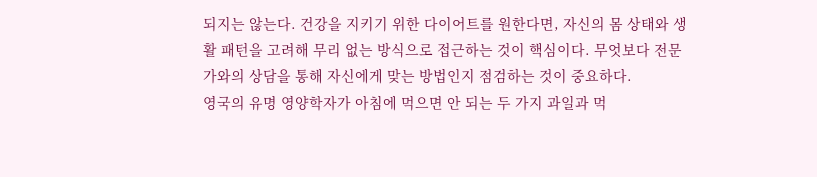되지는 않는다. 건강을 지키기 위한 다이어트를 원한다면, 자신의 몸 상태와 생활 패턴을 고려해 무리 없는 방식으로 접근하는 것이 핵심이다. 무엇보다 전문가와의 상담을 통해 자신에게 맞는 방법인지 점검하는 것이 중요하다.
영국의 유명 영양학자가 아침에 먹으면 안 되는 두 가지 과일과 먹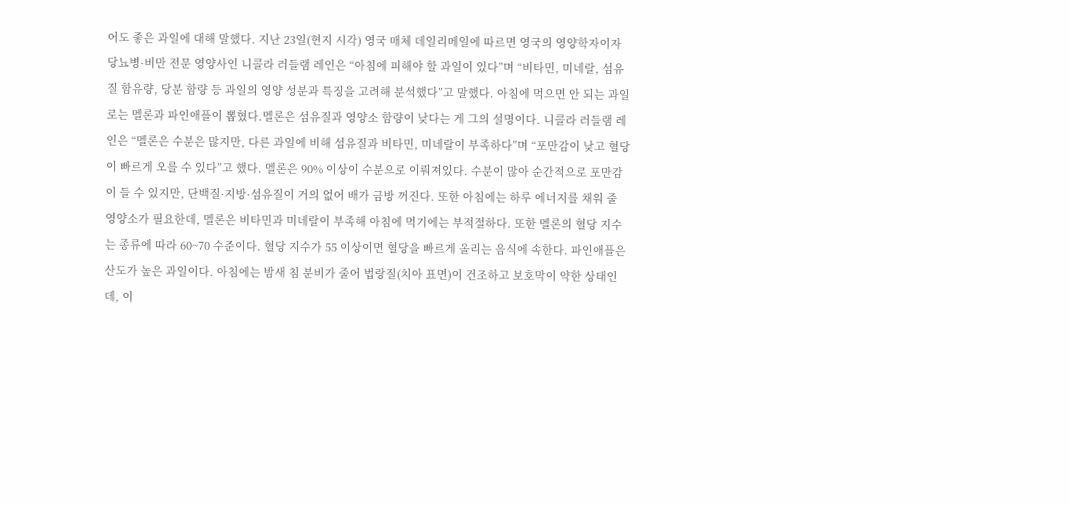어도 좋은 과일에 대해 말했다. 지난 23일(현지 시각) 영국 매체 데일리메일에 따르면 영국의 영양학자이자 당뇨병·비만 전문 영양사인 니콜라 러들램 레인은 “아침에 피해야 할 과일이 있다”며 “비타민, 미네랄, 섬유질 함유량, 당분 함량 등 과일의 영양 성분과 특징을 고려해 분석했다”고 말했다. 아침에 먹으면 안 되는 과일로는 멜론과 파인애플이 뽑혔다.멜론은 섬유질과 영양소 함량이 낮다는 게 그의 설명이다. 니콜라 러들램 레인은 “멜론은 수분은 많지만, 다른 과일에 비해 섬유질과 비타민, 미네랄이 부족하다”며 “포만감이 낮고 혈당이 빠르게 오를 수 있다”고 했다. 멜론은 90% 이상이 수분으로 이뤄져있다. 수분이 많아 순간적으로 포만감이 들 수 있지만, 단백질·지방·섬유질이 거의 없어 배가 금방 꺼진다. 또한 아침에는 하루 에너지를 채워 줄 영양소가 필요한데, 멜론은 비타민과 미네랄이 부족해 아침에 먹기에는 부적절하다. 또한 멜론의 혈당 지수는 종류에 따라 60~70 수준이다. 혈당 지수가 55 이상이면 혈당을 빠르게 올리는 음식에 속한다. 파인애플은 산도가 높은 과일이다. 아침에는 밤새 침 분비가 줄어 법랑질(치아 표면)이 건조하고 보호막이 약한 상태인데, 이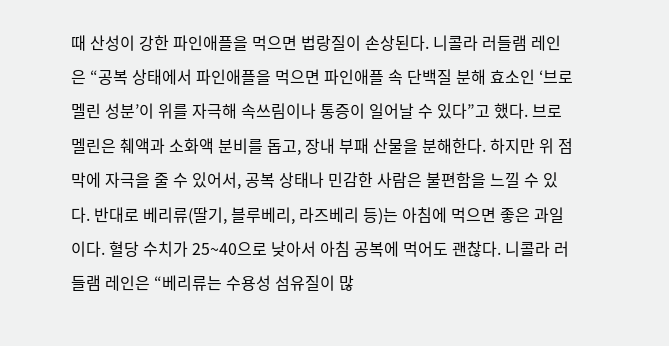때 산성이 강한 파인애플을 먹으면 법랑질이 손상된다. 니콜라 러들램 레인은 “공복 상태에서 파인애플을 먹으면 파인애플 속 단백질 분해 효소인 ‘브로멜린 성분’이 위를 자극해 속쓰림이나 통증이 일어날 수 있다”고 했다. 브로멜린은 췌액과 소화액 분비를 돕고, 장내 부패 산물을 분해한다. 하지만 위 점막에 자극을 줄 수 있어서, 공복 상태나 민감한 사람은 불편함을 느낄 수 있다. 반대로 베리류(딸기, 블루베리, 라즈베리 등)는 아침에 먹으면 좋은 과일이다. 혈당 수치가 25~40으로 낮아서 아침 공복에 먹어도 괜찮다. 니콜라 러들램 레인은 “베리류는 수용성 섬유질이 많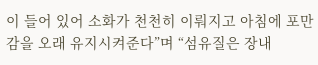이 들어 있어 소화가 천천히 이뤄지고 아침에 포만감을 오래 유지시켜준다”며 “섬유질은 장내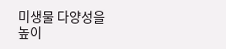미생물 다양성을 높이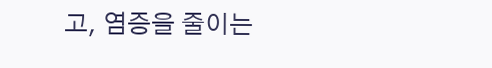고, 염증을 줄이는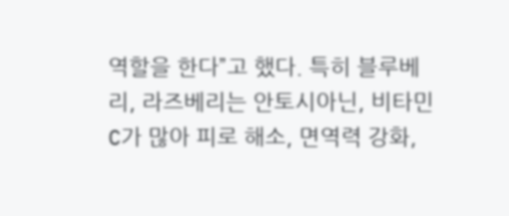역할을 한다”고 했다. 특히 블루베리, 라즈베리는 안토시아닌, 비타민C가 많아 피로 해소, 면역력 강화,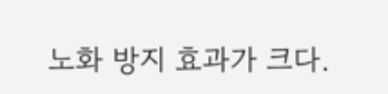노화 방지 효과가 크다.